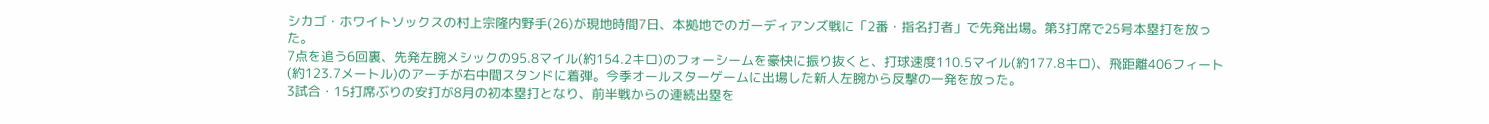シカゴ・ホワイトソックスの村上宗隆内野手(26)が現地時間7日、本拠地でのガーディアンズ戦に「2番・指名打者」で先発出場。第3打席で25号本塁打を放った。
7点を追う6回裏、先発左腕メシックの95.8マイル(約154.2キロ)のフォーシームを豪快に振り抜くと、打球速度110.5マイル(約177.8キロ)、飛距離406フィート(約123.7メートル)のアーチが右中間スタンドに着弾。今季オールスターゲームに出場した新人左腕から反撃の一発を放った。
3試合・15打席ぶりの安打が8月の初本塁打となり、前半戦からの連続出塁を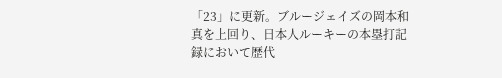「23」に更新。ブルージェイズの岡本和真を上回り、日本人ルーキーの本塁打記録において歴代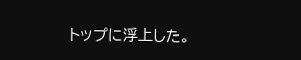トップに浮上した。